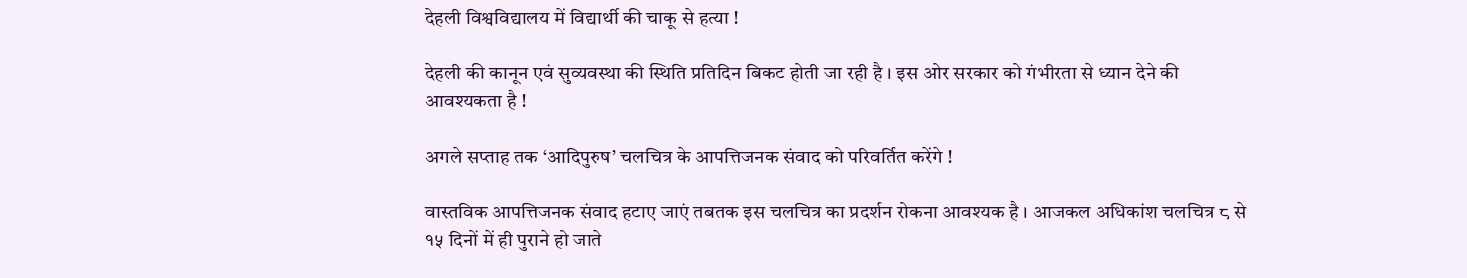देहली विश्वविद्यालय में विद्यार्थी की चाकू से हत्या !

देहली की कानून एवं सुव्यवस्था की स्थिति प्रतिदिन बिकट होती जा रही है । इस ओर सरकार को गंभीरता से ध्यान देने की आवश्यकता है !

अगले सप्ताह तक ‘आदिपुरुष’ चलचित्र के आपत्तिजनक संवाद को परिवर्तित करेंगे !

वास्तविक आपत्तिजनक संवाद हटाए जाएं तबतक इस चलचित्र का प्रदर्शन रोकना आवश्यक है । आजकल अधिकांश चलचित्र ८ से १५ दिनों में ही पुराने हो जाते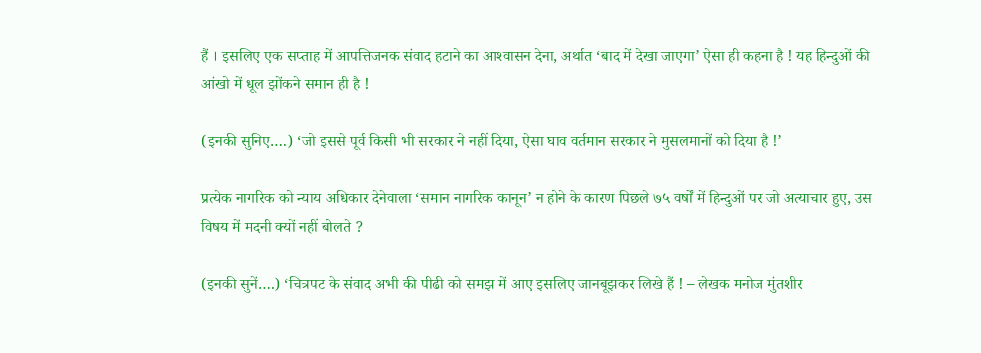हैं । इसलिए एक सप्ताह में आपत्तिजनक संवाद हटाने का आश्‍वासन देना, अर्थात ‘बाद में देखा जाएगा’ ऐसा ही कहना है ! यह हिन्दुओं की आंखो में धूल झोंकने समान ही है !

(इनकी सुनिए….) ‘जो इससे पूर्व किसी भी सरकार ने नहीं दिया, ऐसा घाव वर्तमान सरकार ने मुसलमानों को दिया है !’

प्रत्येक नागरिक को न्याय अधिकार देनेवाला ‘समान नागरिक कानून’ न होने के कारण पिछले ७५ वर्षों में हिन्दुओं पर जो अत्याचार हुए, उस विषय में मदनी क्यों नहीं बोलते ?

(इनकी सुनें….) ‘चित्रपट के संवाद अभी की पीढी को समझ में आए इसलिए जानबूझकर लिखे हैं ! – लेखक मनोज मुंतशीर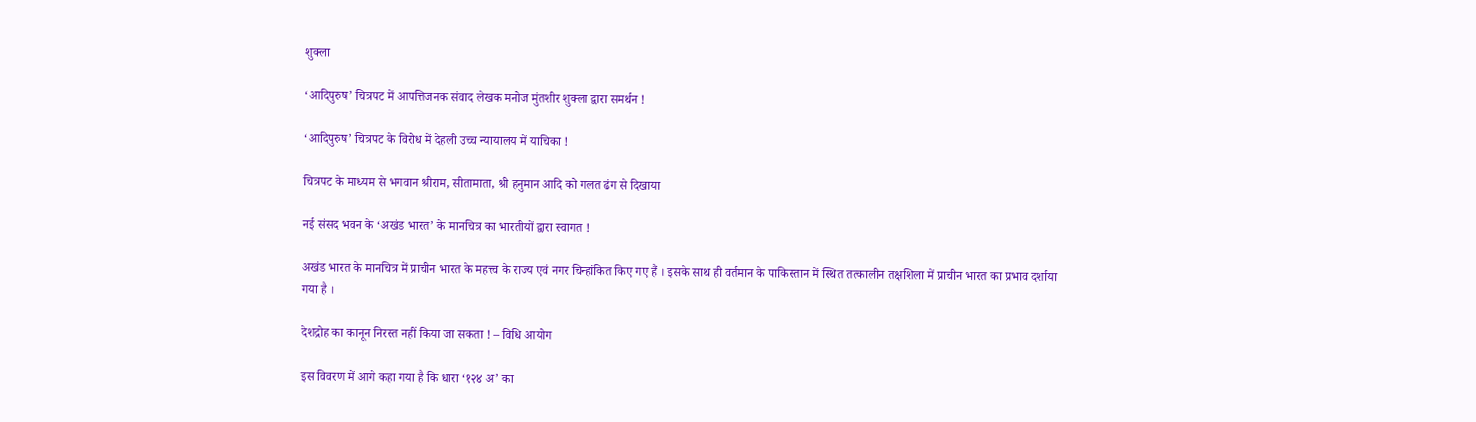शुक्ला

‘आदिपुरुष’ चित्रपट में आपत्तिजनक संवाद लेखक मनोज मुंतशीर शुक्ला द्वारा समर्थन !

‘आदिपुरुष’ चित्रपट के विरोध में देहली उच्च न्यायालय में याचिका !

चित्रपट के माध्यम से भगवान श्रीराम, सीतामाता, श्री हनुमान आदि को गलत ढंग से दिखाया

नई संसद भवन के ‘अखंड भारत’ के मानचित्र का भारतीयों द्वारा स्वागत !

अखंड भारत के मानचित्र में प्राचीन भारत के महत्त्व के राज्य एवं नगर चिन्हांकित किए गए हैं । इसके साथ ही वर्तमान के पाकिस्तान में स्थित तत्कालीन तक्षशिला में प्राचीन भारत का प्रभाव दर्शाया गया है ।

देशद्रोह का कानून निरस्त नहीं किया जा सकता ! – विधि आयोग

इस विवरण में आगे कहा गया है कि धारा ‘१२४ अ’ का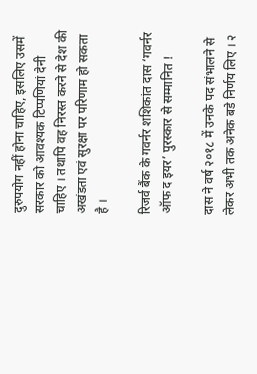दुरुपयोग नहीं होना चाहिए, इसलिए उसमें सरकार को आवश्यक टिप्पणियां देनी चाहिए । तथापि वह निरस्त करने से देश की अखंडता एवं सुरक्षा पर परिणाम हो सकता है ।

रिजर्व बैंक के गवर्नर शशिकांत दास ‘गवर्नर ऑफ द इयर’ पुरस्कार से सम्मानित !

दास ने वर्ष २०१८ में उनके पद संभालने से लेकर अभी तक अनेक बडे निर्णय लिए । २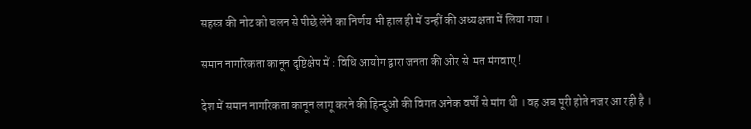सहस्त्र की नोट को चलन से पीछे लेने का निर्णय भी हाल ही में उन्हीं की अध्यक्षता में लिया गया ।

समान नागरिकता कानून दृष्टिक्षेप में : विधि आयोग द्वारा जनता की ओर से  मत मंगवाए !

देश में समान नागरिकता कानून लागू करने की हिन्दुओं की विगत अनेक वर्षों से मांग थी । वह अब पूरी होते नजर आ रही है ।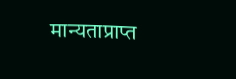मान्यताप्राप्त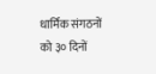धार्मिक संगठनों को ३० दिनों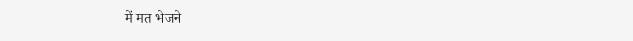में मत भेजने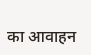का आवाहन